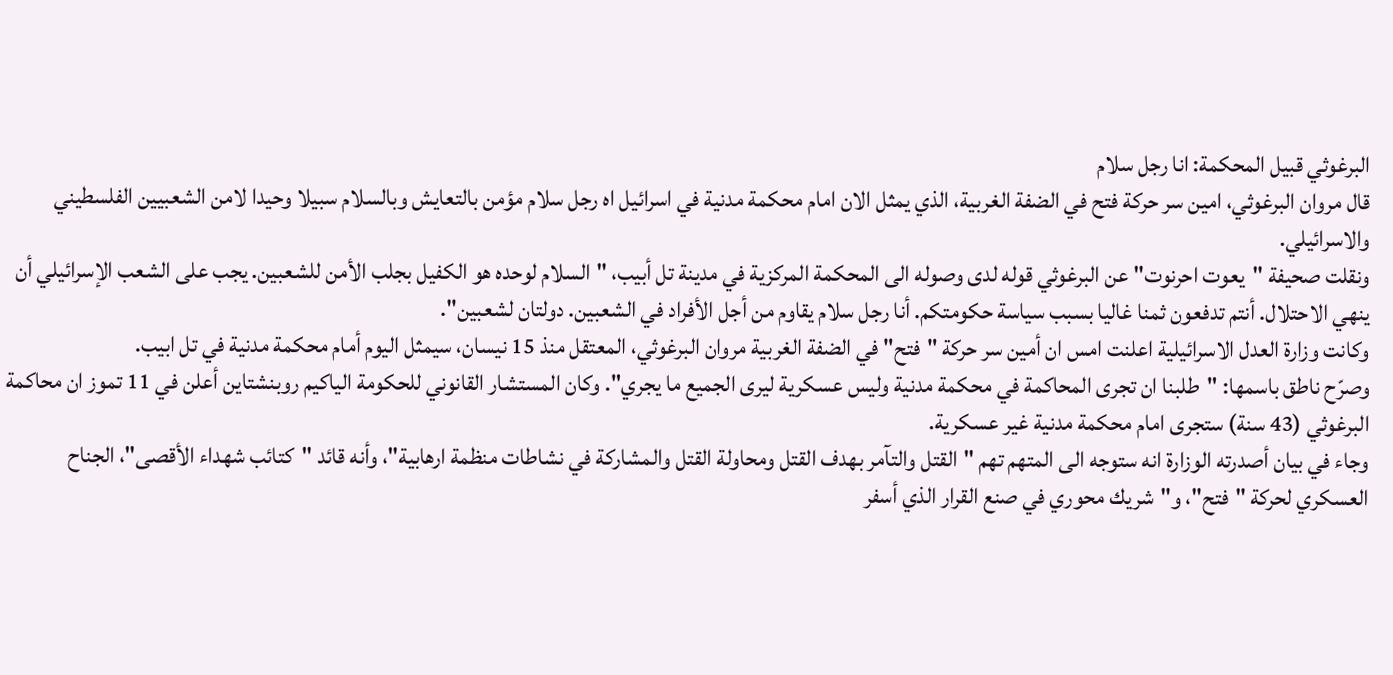البرغوثي قبيل المحكمة: انا رجل سلام
قال مروان البرغوثي، امين سر حركة فتح في الضفة الغربية، الذي يمثل الان امام محكمة مدنية في اسرائيل اه رجل سلام مؤمن بالتعايش وبالسلام سبيلا وحيدا لامن الشعبيين الفلسطيني والاسرائيلي.
ونقلت صحيفة "يعوت احرنوت" عن البرغوثي قوله لدى وصوله الى المحكمة المركزية في مدينة تل أبيب، "السلام لوحده هو الكفيل بجلب الأمن للشعبين. يجب على الشعب الإسرائيلي أن ينهي الاحتلال. أنتم تدفعون ثمنا غاليا بسبب سياسة حكومتكم. أنا رجل سلام يقاوم من أجل الأفراد في الشعبين. دولتان لشعبين".
وكانت وزارة العدل الاسرائيلية اعلنت امس ان أمين سر حركة "فتح" في الضفة الغربية مروان البرغوثي، المعتقل منذ 15 نيسان، سيمثل اليوم أمام محكمة مدنية في تل ابيب.
وصرّح ناطق باسمها: "طلبنا ان تجرى المحاكمة في محكمة مدنية وليس عسكرية ليرى الجميع ما يجري". وكان المستشار القانوني للحكومة الياكيم روبنشتاين أعلن في 11 تموز ان محاكمة البرغوثي (43 سنة) ستجرى امام محكمة مدنية غير عسكرية.
وجاء في بيان أصدرته الوزارة انه ستوجه الى المتهم تهم "القتل والتآمر بهدف القتل ومحاولة القتل والمشاركة في نشاطات منظمة ارهابية"، وأنه قائد "كتائب شهداء الأقصى"، الجناح العسكري لحركة "فتح"، و"شريك محوري في صنع القرار الذي أسفر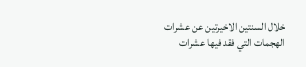خلال السنتين الاخيرتين عن عشرات الهجمات التي فقد فيها عشرات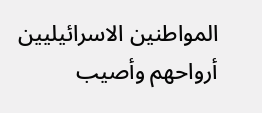المواطنين الاسرائيليين أرواحهم وأصيب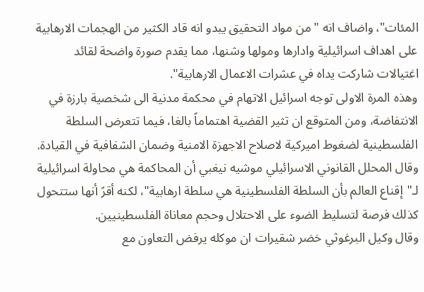المئات"، واضاف انه "من مواد التحقيق يبدو انه قاد الكثير من الهجمات الارهابية على اهداف اسرائيلية وادارها ومولها وشنها، مما يقدم صورة واضحة لقائد اغتيالات شاركت يداه في عشرات الاعمال الارهابية".
وهذه المرة الاولى توجه اسرائيل الاتهام في محكمة مدنية الى شخصية بارزة في الانتفاضة، ومن المتوقع ان تثير القضية اهتماماً بالغا، فيما تتعرض السلطة الفلسطينية لضغوط اميركية لاصلاح الاجهزة الامنية وضمان الشفافية في القيادة. وقال المحلل القانوني الاسرائيلي موشيه نيغبي أن المحاكمة هي محاولة اسرائيلية لـ"إقناع العالم بأن السلطة الفلسطينية هي سلطة ارهابية"، لكنه أقرً أنها ستتحول كذلك فرصة لتسليط الضوء على الاحتلال وحجم معاناة الفلسطينيين.
وقال وكيل البرغوثي خضر شقيرات ان موكله يرفض التعاون مع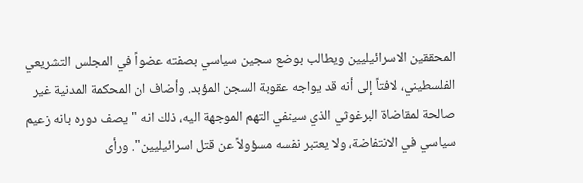المحققين الاسرائيليين ويطالب بوضع سجين سياسي بصفته عضواً في المجلس التشريعي الفلسطيني، لافتاً إلى أنه قد يواجه عقوبة السجن المؤبد. وأضاف ان المحكمة المدنية غير صالحة لمقاضاة البرغوثي الذي سينفي التهم الموجهة اليه، ذلك انه "يصف دوره بانه زعيم سياسي في الانتفاضة، ولا يعتبر نفسه مسؤولاً عن قتل اسرائيليين". ورأى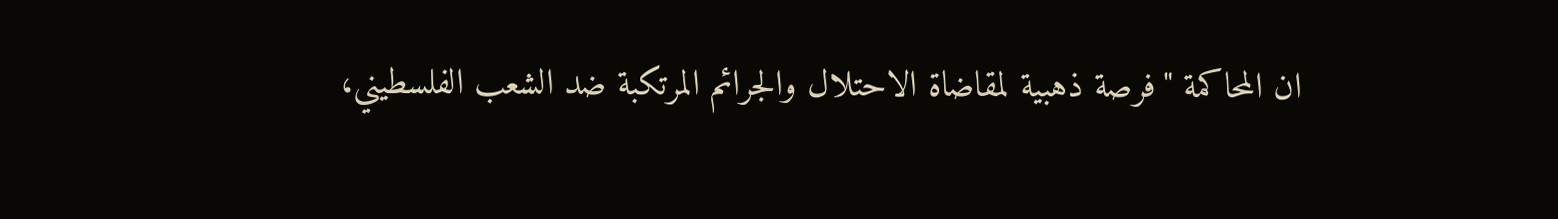ان المحاكمة "فرصة ذهبية لمقاضاة الاحتلال والجرائم المرتكبة ضد الشعب الفلسطيني،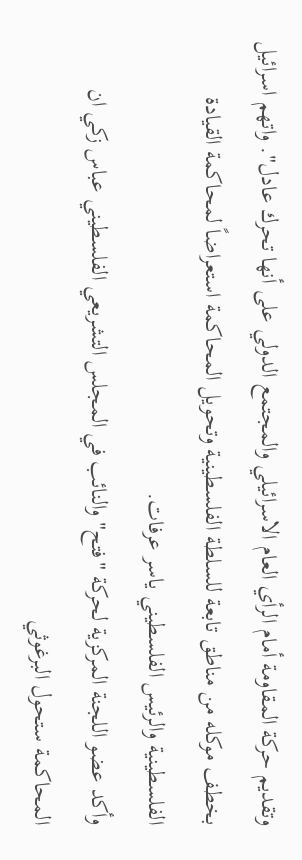وتقديم حركة المقاومة أمام الرأي العام الاسرائيلي والمجتمع الدولي على أنها تحرك عادل". واتهم اسرائيل بخطف موكله من مناطق تابعة للسلطة الفلسطينية وتحويل المحاكمة استعراضاً لمحاكمة القيادة الفلسطينية والرئيس الفلسطيني ياسر عرفات.
وأكد عضو اللجنة المركزية لحركة "فتح" والنائب في المجلس التشريعي الفلسطيني عباس زكي ان المحاكمة ستحول البرغوثي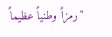"رمزاً وطنياً عظيماً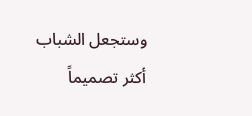وستجعل الشباب أكثر تصميماً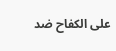على الكفاح ضد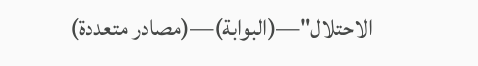الاحتلال"—(البوابة)—(مصادر متعددة)